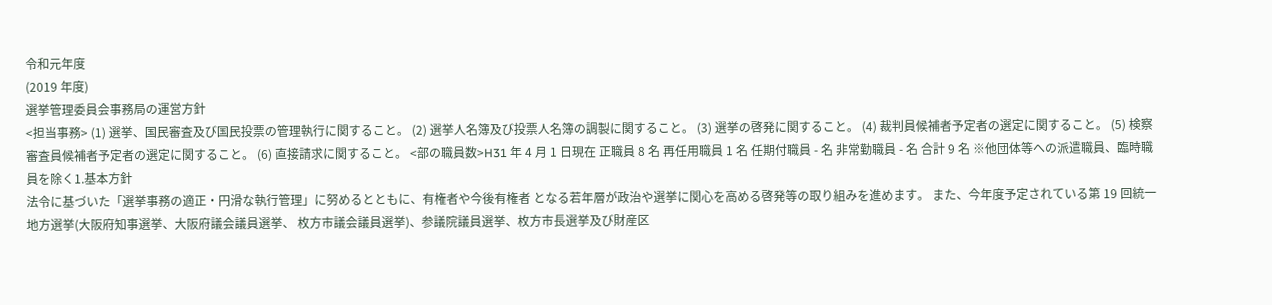令和元年度
(2019 年度)
選挙管理委員会事務局の運営方針
<担当事務> (1) 選挙、国民審査及び国民投票の管理執行に関すること。 (2) 選挙人名簿及び投票人名簿の調製に関すること。 (3) 選挙の啓発に関すること。 (4) 裁判員候補者予定者の選定に関すること。 (5) 検察審査員候補者予定者の選定に関すること。 (6) 直接請求に関すること。 <部の職員数>H31 年 4 月 1 日現在 正職員 8 名 再任用職員 1 名 任期付職員 - 名 非常勤職員 - 名 合計 9 名 ※他団体等への派遣職員、臨時職員を除く1.基本方針
法令に基づいた「選挙事務の適正・円滑な執行管理」に努めるとともに、有権者や今後有権者 となる若年層が政治や選挙に関心を高める啓発等の取り組みを進めます。 また、今年度予定されている第 19 回統一地方選挙(大阪府知事選挙、大阪府議会議員選挙、 枚方市議会議員選挙)、参議院議員選挙、枚方市長選挙及び財産区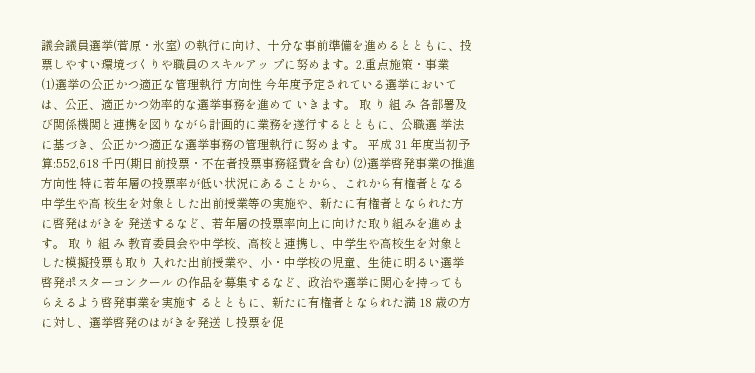議会議員選挙(菅原・氷室) の執行に向け、十分な事前準備を進めるとともに、投票しやすい環境づくりや職員のスキルアッ プに努めます。2.重点施策・事業
(1)選挙の公正かつ適正な管理執行 方向性 今年度予定されている選挙においては、公正、適正かつ効率的な選挙事務を進めて いきます。 取 り 組 み 各部署及び関係機関と連携を図りながら計画的に業務を遂行するとともに、公職選 挙法に基づき、公正かつ適正な選挙事務の管理執行に努めます。 平成 31 年度当初予算:552,618 千円(期日前投票・不在者投票事務経費を含む) (2)選挙啓発事業の推進 方向性 特に若年層の投票率が低い状況にあることから、これから有権者となる中学生や高 校生を対象とした出前授業等の実施や、新たに有権者となられた方に啓発はがきを 発送するなど、若年層の投票率向上に向けた取り組みを進めます。 取 り 組 み 教育委員会や中学校、高校と連携し、中学生や高校生を対象とした模擬投票も取り 入れた出前授業や、小・中学校の児童、生徒に明るい選挙啓発ポスターコンクール の作品を募集するなど、政治や選挙に関心を持ってもらえるよう啓発事業を実施す るとともに、新たに有権者となられた満 18 歳の方に対し、選挙啓発のはがきを発送 し投票を促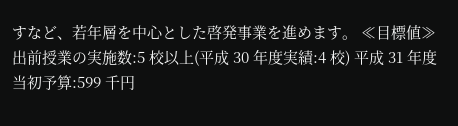すなど、若年層を中心とした啓発事業を進めます。 ≪目標値≫ 出前授業の実施数:5 校以上(平成 30 年度実績:4 校) 平成 31 年度当初予算:599 千円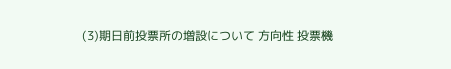(3)期日前投票所の増設について 方向性 投票機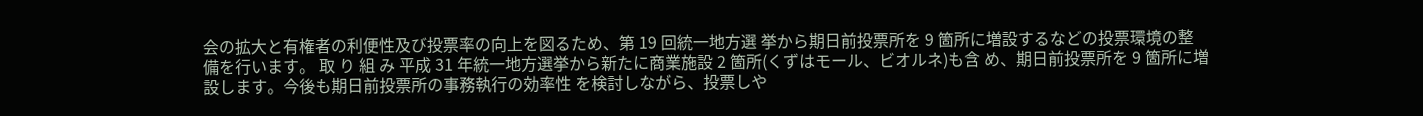会の拡大と有権者の利便性及び投票率の向上を図るため、第 19 回統一地方選 挙から期日前投票所を 9 箇所に増設するなどの投票環境の整備を行います。 取 り 組 み 平成 31 年統一地方選挙から新たに商業施設 2 箇所(くずはモール、ビオルネ)も含 め、期日前投票所を 9 箇所に増設します。今後も期日前投票所の事務執行の効率性 を検討しながら、投票しや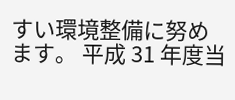すい環境整備に努めます。 平成 31 年度当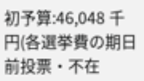初予算:46,048 千円(各選挙費の期日前投票・不在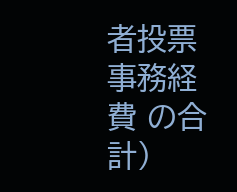者投票事務経費 の合計)